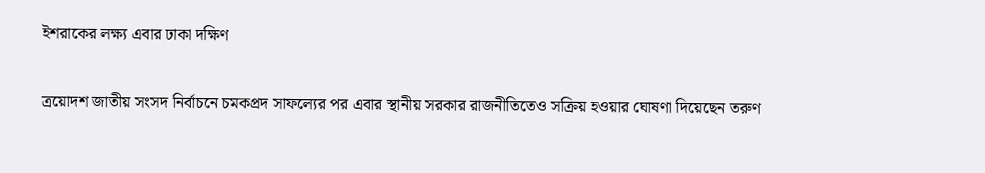ইশরাকের লক্ষ্য এবার ঢাকা দক্ষিণ

ত্রয়োদশ জাতীয় সংসদ নির্বাচনে চমকপ্রদ সাফল্যের পর এবার স্থানীয় সরকার রাজনীতিতেও সক্রিয় হওয়ার ঘোষণা দিয়েছেন তরুণ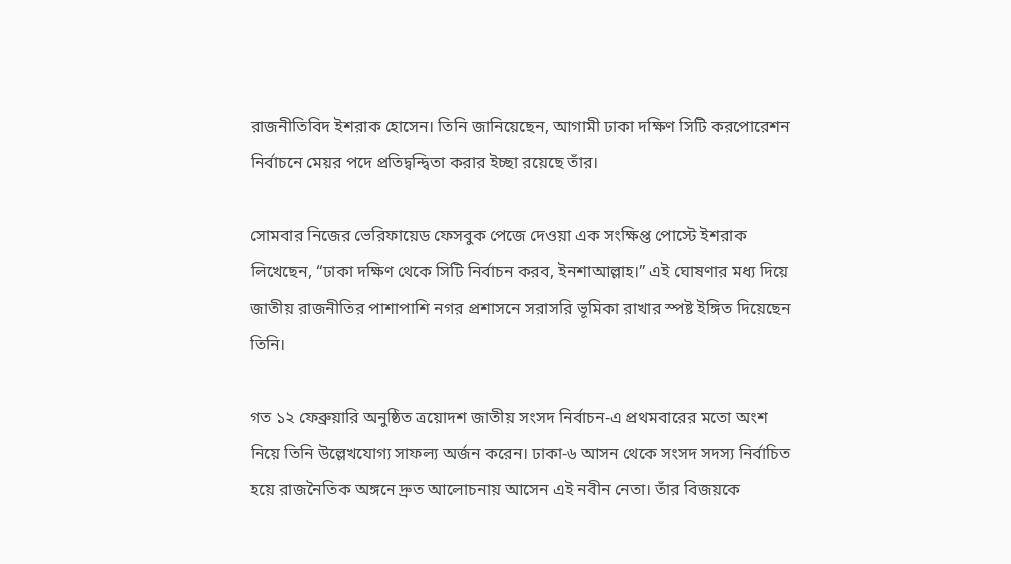রাজনীতিবিদ ইশরাক হোসেন। তিনি জানিয়েছেন, আগামী ঢাকা দক্ষিণ সিটি করপোরেশন নির্বাচনে মেয়র পদে প্রতিদ্বন্দ্বিতা করার ইচ্ছা রয়েছে তাঁর।

সোমবার নিজের ভেরিফায়েড ফেসবুক পেজে দেওয়া এক সংক্ষিপ্ত পোস্টে ইশরাক লিখেছেন, “ঢাকা দক্ষিণ থেকে সিটি নির্বাচন করব, ইনশাআল্লাহ।” এই ঘোষণার মধ্য দিয়ে জাতীয় রাজনীতির পাশাপাশি নগর প্রশাসনে সরাসরি ভূমিকা রাখার স্পষ্ট ইঙ্গিত দিয়েছেন তিনি।

গত ১২ ফেব্রুয়ারি অনুষ্ঠিত ত্রয়োদশ জাতীয় সংসদ নির্বাচন-এ প্রথমবারের মতো অংশ নিয়ে তিনি উল্লেখযোগ্য সাফল্য অর্জন করেন। ঢাকা-৬ আসন থেকে সংসদ সদস্য নির্বাচিত হয়ে রাজনৈতিক অঙ্গনে দ্রুত আলোচনায় আসেন এই নবীন নেতা। তাঁর বিজয়কে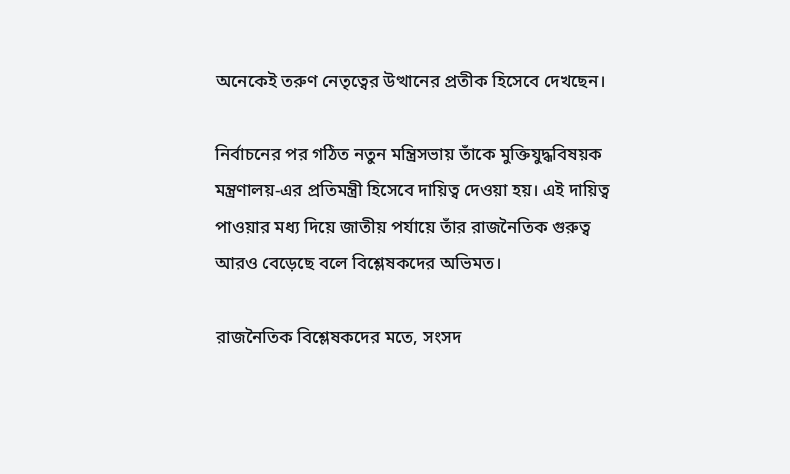অনেকেই তরুণ নেতৃত্বের উত্থানের প্রতীক হিসেবে দেখছেন।

নির্বাচনের পর গঠিত নতুন মন্ত্রিসভায় তাঁকে মুক্তিযুদ্ধবিষয়ক মন্ত্রণালয়-এর প্রতিমন্ত্রী হিসেবে দায়িত্ব দেওয়া হয়। এই দায়িত্ব পাওয়ার মধ্য দিয়ে জাতীয় পর্যায়ে তাঁর রাজনৈতিক গুরুত্ব আরও বেড়েছে বলে বিশ্লেষকদের অভিমত।

রাজনৈতিক বিশ্লেষকদের মতে, সংসদ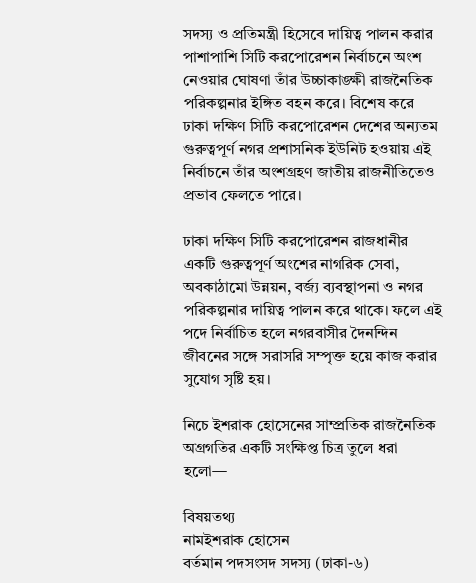সদস্য ও প্রতিমন্ত্রী হিসেবে দায়িত্ব পালন করার পাশাপাশি সিটি করপোরেশন নির্বাচনে অংশ নেওয়ার ঘোষণা তাঁর উচ্চাকাঙ্ক্ষী রাজনৈতিক পরিকল্পনার ইঙ্গিত বহন করে। বিশেষ করে ঢাকা দক্ষিণ সিটি করপোরেশন দেশের অন্যতম গুরুত্বপূর্ণ নগর প্রশাসনিক ইউনিট হওয়ায় এই নির্বাচনে তাঁর অংশগ্রহণ জাতীয় রাজনীতিতেও প্রভাব ফেলতে পারে।

ঢাকা দক্ষিণ সিটি করপোরেশন রাজধানীর একটি গুরুত্বপূর্ণ অংশের নাগরিক সেবা, অবকাঠামো উন্নয়ন, বর্জ্য ব্যবস্থাপনা ও নগর পরিকল্পনার দায়িত্ব পালন করে থাকে। ফলে এই পদে নির্বাচিত হলে নগরবাসীর দৈনন্দিন জীবনের সঙ্গে সরাসরি সম্পৃক্ত হয়ে কাজ করার সুযোগ সৃষ্টি হয়।

নিচে ইশরাক হোসেনের সাম্প্রতিক রাজনৈতিক অগ্রগতির একটি সংক্ষিপ্ত চিত্র তুলে ধরা হলো—

বিষয়তথ্য
নামইশরাক হোসেন
বর্তমান পদসংসদ সদস্য (ঢাকা-৬)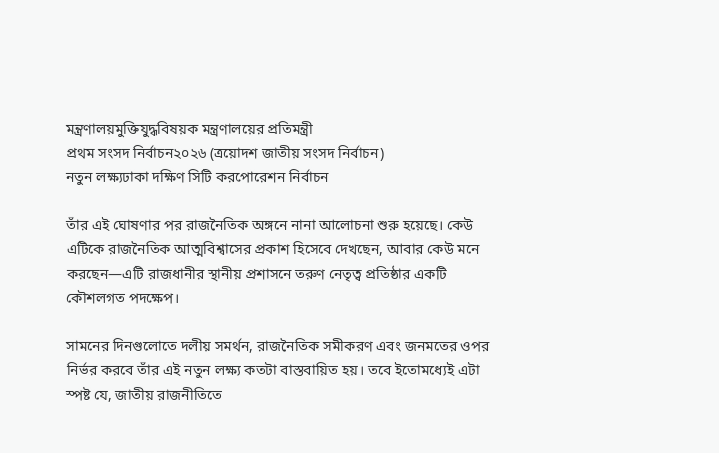মন্ত্রণালয়মুক্তিযুদ্ধবিষয়ক মন্ত্রণালয়ের প্রতিমন্ত্রী
প্রথম সংসদ নির্বাচন২০২৬ (ত্রয়োদশ জাতীয় সংসদ নির্বাচন)
নতুন লক্ষ্যঢাকা দক্ষিণ সিটি করপোরেশন নির্বাচন

তাঁর এই ঘোষণার পর রাজনৈতিক অঙ্গনে নানা আলোচনা শুরু হয়েছে। কেউ এটিকে রাজনৈতিক আত্মবিশ্বাসের প্রকাশ হিসেবে দেখছেন, আবার কেউ মনে করছেন—এটি রাজধানীর স্থানীয় প্রশাসনে তরুণ নেতৃত্ব প্রতিষ্ঠার একটি কৌশলগত পদক্ষেপ।

সামনের দিনগুলোতে দলীয় সমর্থন, রাজনৈতিক সমীকরণ এবং জনমতের ওপর নির্ভর করবে তাঁর এই নতুন লক্ষ্য কতটা বাস্তবায়িত হয়। তবে ইতোমধ্যেই এটা স্পষ্ট যে, জাতীয় রাজনীতিতে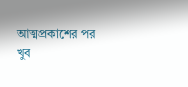আত্মপ্রকাশের পর খুব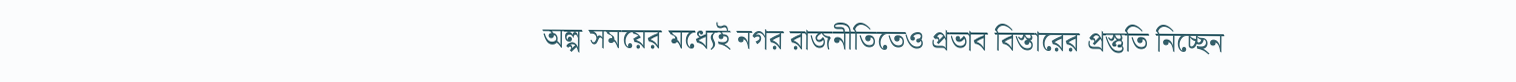অল্প সময়ের মধ্যেই নগর রাজনীতিতেও প্রভাব বিস্তারের প্রস্তুতি নিচ্ছেন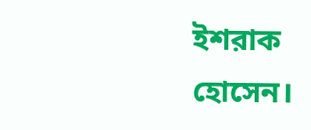ইশরাক হোসেন।